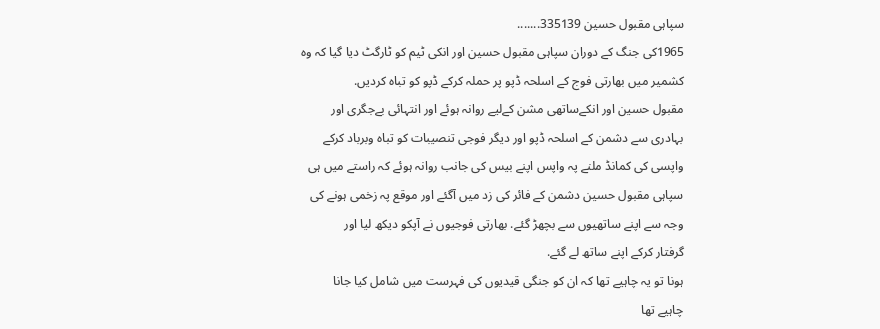سپاہی مقبول حسین 335139.......
1965کی جنگ کے دوران سپاہی مقبول حسین اور انکی ٹیم کو ٹارگٹ دیا گیا کہ وہ
کشمیر میں بھارتی فوج کے اسلحہ ڈپو پر حملہ کرکے ڈپو کو تباہ کردیں.
مقبول حسین اور انکےساتھی مشن کےلیے روانہ ہوئے اور انتہائی بےجگری اور
بہادری سے دشمن کے اسلحہ ڈپو اور دیگر فوجی تنصیبات کو تباہ وبرباد کرکے
واپسی کی کمانڈ ملنے پہ واپس اپنے بیس کی جانب روانہ ہوئے کہ راستے میں ہی
سپاہی مقبول حسین دشمن کے فائر کی زد میں آگئے اور موقع پہ زخمی ہونے کی
وجہ سے اپنے ساتھیوں سے بچھڑ گئے. بھارتی فوجیوں نے آپکو دیکھ لیا اور
گرفتار کرکے اپنے ساتھ لے گئے.
ہونا تو یہ چاہیے تھا کہ ان کو جنگی قیدیوں کی فہرست میں شامل کیا جانا
چاہیے تھا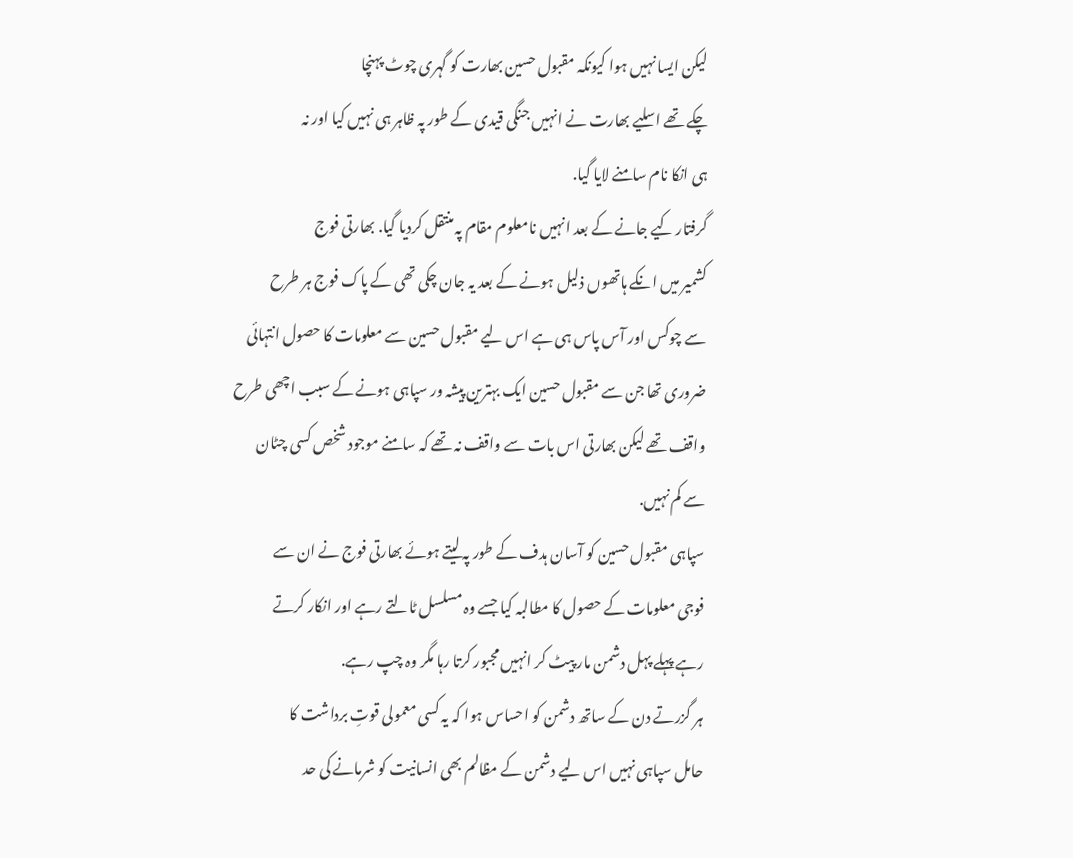لیکن ایسا نہیں ہوا کیونکہ مقبول حسین بھارت کو گہری چوٹ پہنچا
چکے تھے اسلیے بھارت نے انہیں جنگی قیدی کے طور پہ ظاہر ہی نہیں کیا اور نہ
ہی انکا نام سامنے لایا گیا.
گرفتار کیے جانے کے بعد انہیں نامعلوم مقام پہ منتقل کردیا گیا. بھارتی فوج
کشمیر میں انکے ہاتھوں ذلیل ہونے کے بعد یہ جان چکی تھی کے پاک فوج ہر طرح
سے چوکس اور آس پاس ہی ہے اس لیے مقبول حسین سے معلومات کا حصول انتہائی
ضروری تھا جن سے مقبول حسین ایک بہترین پیشہ ور سپاہی ہونے کے سبب اچھی طرح
واقف تھے لیکن بھارتی اس بات سے واقف نہ تھے کہ سامنے موجود شخص کسی چٹان
سے کم نہیں.
سپاہی مقبول حسین کو آسان ہدف کے طور پہ لیتے ہوئے بھارتی فوج نے ان سے
فوجی معلومات کے حصول کا مطالبہ کیا جسے وہ مسلسل ٹالتے رہے اور انکار کرتے
رہے پہلے پہل دشمن مار پیٹ کر انہیں مجبور کرتا رہا مگر وہ چپ رہے.
ہر گزرتے دن کے ساتھ دشمن کو احساس ہوا کہ یہ کسی معمولی قوتِ برداشت کا
حامل سپاہی نہیں اس لیے دشمن کے مظالم بھی انسانیت کو شرمانے کی حد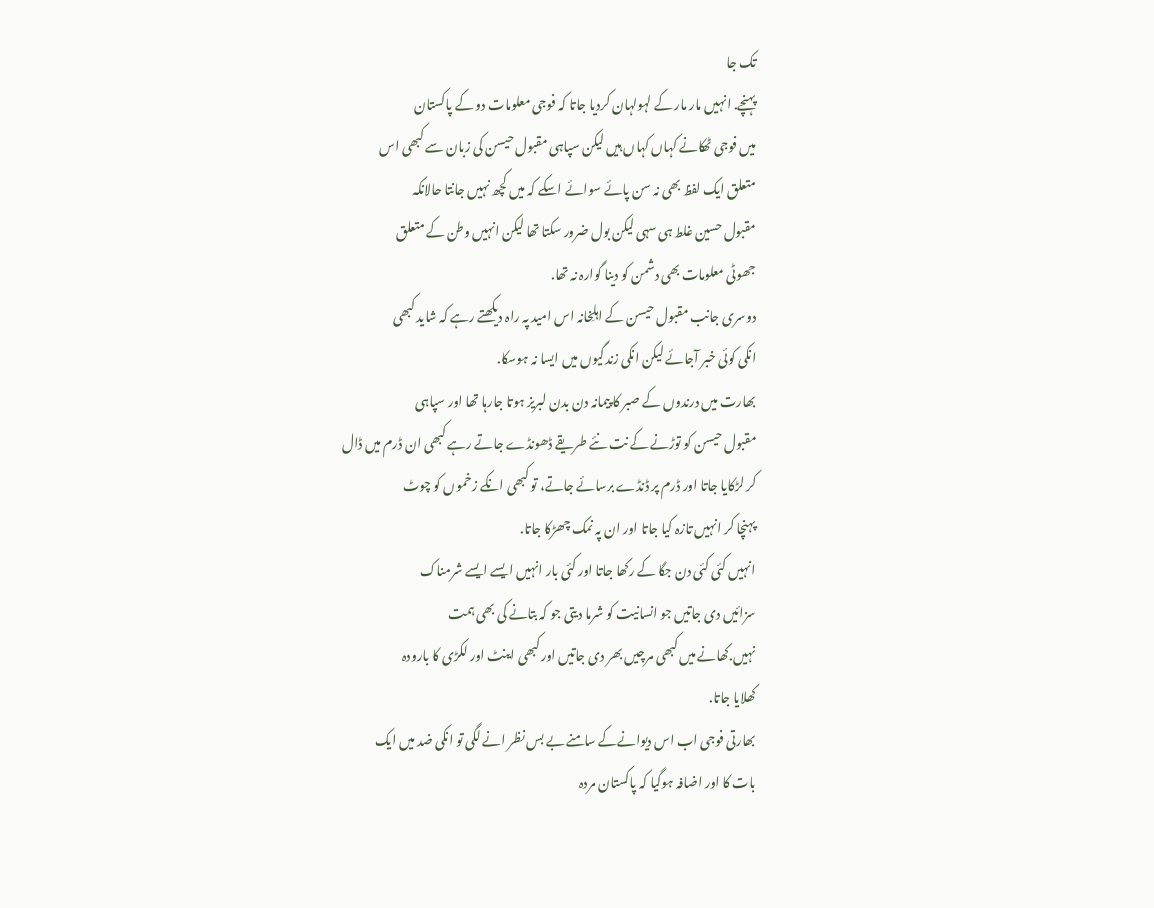تک جا
پہنچے. انہیں مار مار کے لہولہان کردیا جاتا کہ فوجی معلومات دو کے پاکستان
میں فوجی ٹھکانے کہاں کہاں ہیں لیکن سپاہی مقبول حیسن کی زبان سے کبھی اس
متعلق ایک لفظ بھی نہ سن پائے سوائے اسکے کہ میں کچھ نہیں جانتا حالانکہ
مقبول حسین غلط ہی سہی لیکن بول ضرور سکتا تھا لیکن انہیں وطن کے متعلق
جھوٹی معلومات بھی دشمن کو دینا گوارہ نہ تھا.
دوسری جانب مقبول حیسن کے اہلِخانہ اس امید پہ راہ دیکھتے رہے کہ شاید کبھی
انکی کوئی خبر آجائے لیکن انکی زندگیوں میں ایسا نہ ہوسکا.
بھارت میں درندوں کے صبر کا پیمانہ دن بدن لبریز ہوتا جارہا تھا اور سپاہی
مقبول حیسن کو توڑنے کے نت نئے طریقے ڈھونڈے جاتے رہے کبھی ان ڈرم میں ڈال
کر لڑکایا جاتا اور ڈرم پر ڈنڈے برسائے جاتے، تو کبھی انکے زخموں کو چوٹ
پہنچا کر انہیں تازہ کیا جاتا اور ان پہ نمک چھڑکا جاتا.
انہیں کئی کئی دن جگا کے رکھا جاتا اور کئی بار انہیں ایسے ایسے شرمناک
سزائیں دی جاتیں جو انسانیت کو شرما دیتی جو کہ بتانے کی بھی ہمت
نہیں.کھانے میں کبھی مرچیں بھر دی جاتیں اور کبھی اینٹ اور لکڑی کا بارودہ
کھلایا جاتا.
بھارتی فوجی اب اس دیوانےکے سامنے بے بس نظر انے لگی تو انکی ضد میں ایک
بات کا اور اضافہ ہوگیا کہ پاکستان مردہ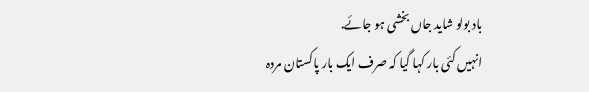باد بولو شاید جاں بخشی ہو جائے.
انہیں کئی بار کہا گیا کہ صرف ایک بار پاکستان مردہ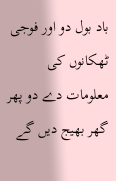باد بول دو اور فوجی
ٹھکانوں کی معلومات دے دو پھر گھر بھیج دیں گے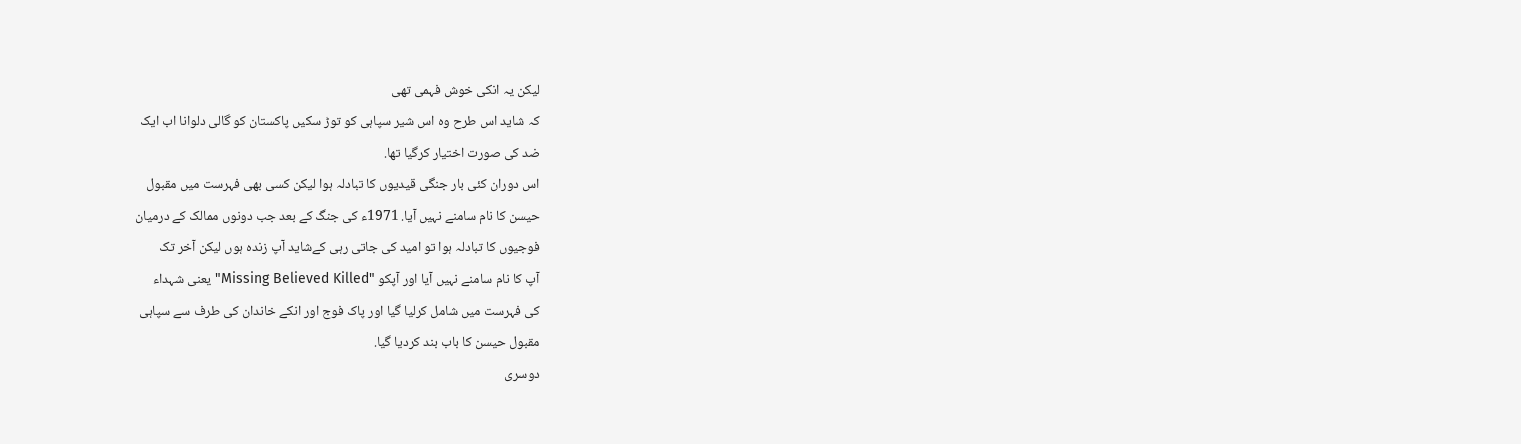لیکن یہ انکی خوش فہمی تھی
کہ شاید اس طرح وہ اس شیر سپاہی کو توڑ سکیں پاکستان کو گالی دلوانا اب ایک
ضد کی صورت اختیار کرگیا تھا.
اس دوران کئی بار جنگی قیدیوں کا تبادلہ ہوا لیکن کسی بھی فہرست میں مقبول
حیسن کا نام سامنے نہیں آیا. 1971ء کی جنگ کے بعد جب دونوں ممالک کے درمیان
فوجیوں کا تبادلہ ہوا تو امید کی جاتی رہی کےشاید آپ زندہ ہوں لیکن آخر تک
آپ کا نام سامنے نہیں آیا اور آپکو "Missing Believed Killed" یعنی شہداء
کی فہرست میں شامل کرلیا گیا اور پاک فوج اور انکے خاندان کی طرف سے سپاہی
مقبول حیسن کا باب بند کردیا گیا.
دوسری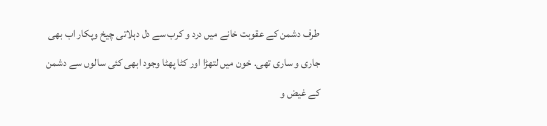طرف دشمن کے عقوبت خانے میں درد و کرب سے دل دہلاتی چیخ وپکار اب بھی
جاری و ساری تھی. خون میں لتھڑا اور کٹا پھٹا وجود ابھی کئی سالوں سے دشمن
کے غیض و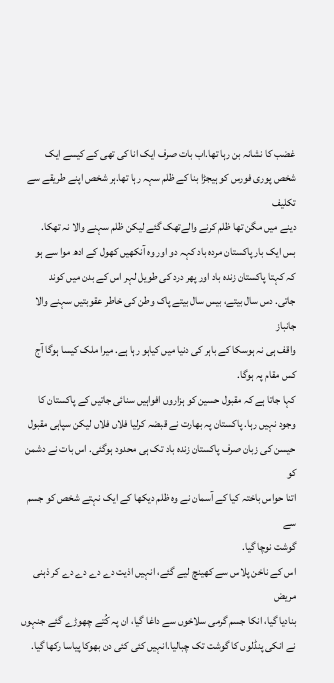غضب کا نشانہ بن رہا تھا.اب بات صرف ایک انا کی تھی کے کیسے ایک
شخص پوری فورس کو ہیجڑا بنا کے ظلم سہہ رہا تھا.ہر شخص اپنے طریقے سے تکلیف
دینے میں مگن تھا ظلم کرنے والےتھک گئے لیکن ظلم سہنے والا نہ تھکا.
بس ایک بار پاکستان مردہ باد کہہ دو اور وہ آنکھیں کھول کے ادھ موا سے ہو
کہ کہتا پاکستان زندہ باد اور پھر درد کی طویل لہر اس کے بدن میں کوند
جاتی. دس سال بیتے، بیس سال بیتے پاک وطن کی خاطر عقوبتیں سہنے والا جانباز
واقف ہی نہ ہوسکا کے باہر کی دنیا میں کیاہو رہا ہے. میرا ملک کیسا ہوگا آج
کس مقام پہ ہوگا.
کہا جاتا ہے کہ مقبول حسین کو ہزاروں افواہیں سنائی جاتیں کے پاکستان کا
وجود نہیں رہا. پاکستان پہ بھارت نے قبضہ کرلیا فلاں فلاں لیکن سپاہی مقبول
حیسن کی زبان صرف پاکستان زندہ باد تک ہی محدود ہوگئی. اس بات نے دشمن کو
اتنا حواس باختہ کیا کے آسمان نے وہ ظلم دیکھا کے ایک نہتے شخص کو جسم سے
گوشت نوچا گیا.
اس کے ناخن پلاس سے کھینچ لیے گئے، انہیں اذیت دے دے دے دے کر ذہنی مریض
بنادیا گیا، انکا جسم گرمی سلاخوں سے داغا گیا، ان پہ کُتے چھوڑے گئے جنہوں
نے انکی پنڈلوں کا گوشت تک چبالیا.انہیں کئی کئی دن بھوکا پیاسا رکھا گیا.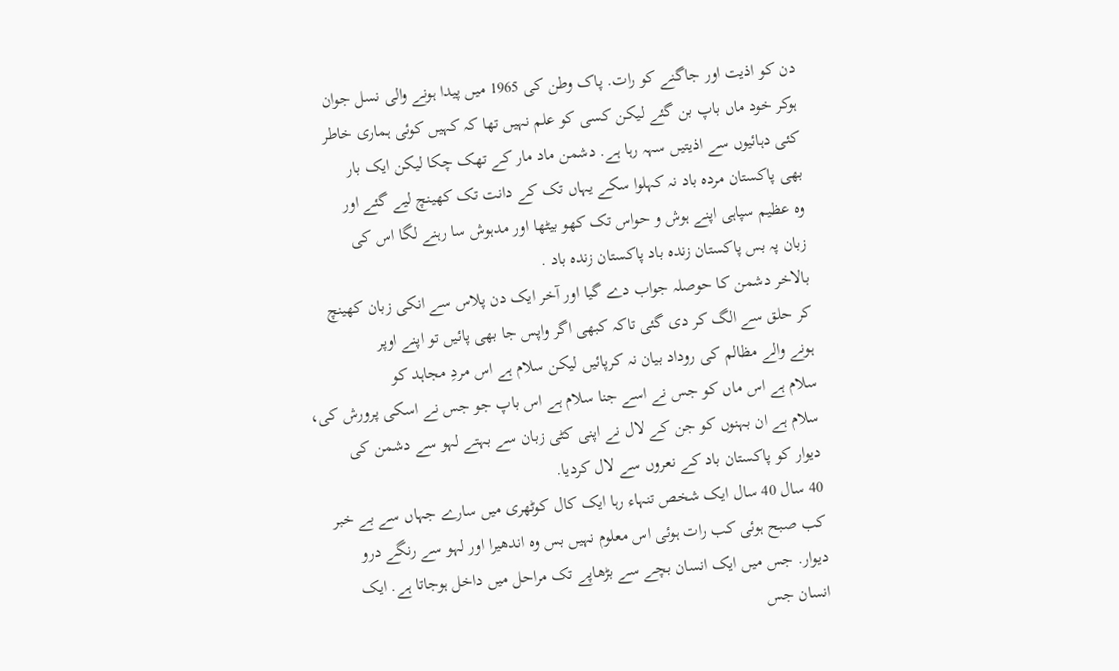دن کو اذیت اور جاگنے کو رات. پاک وطن کی 1965 میں پیدا ہونے والی نسل جوان
ہوکر خود ماں باپ بن گئے لیکن کسی کو علم نہیں تھا کہ کہیں کوئی ہماری خاطر
کئی دہائیوں سے اذیتیں سہہ رہا ہے. دشمن ماد مار کے تھک چکا لیکن ایک بار
بھی پاکستان مردہ باد نہ کہلوا سکے یہاں تک کے دانت تک کھینچ لیے گئے اور
وہ عظیم سپاہی اپنے ہوش و حواس تک کھو بیٹھا اور مدہوش سا رہنے لگا اس کی
زبان پہ بس پاکستان زندہ باد پاکستان زندہ باد .
بالاخر دشمن کا حوصلہ جواب دے گیا اور آخر ایک دن پلاس سے انکی زبان کھینچ
کر حلق سے الگ کر دی گئی تاکہ کبھی اگر واپس جا بھی پائیں تو اپنے اوپر
ہونے والے مظالم کی روداد بیان نہ کرپائیں لیکن سلام ہے اس مردِ مجاہد کو
سلام ہے اس ماں کو جس نے اسے جنا سلام ہے اس باپ جو جس نے اسکی پرورش کی،
سلام ہے ان بہنوں کو جن کے لال نے اپنی کٹی زبان سے بہتے لہو سے دشمن کی
دیوار کو پاکستان باد کے نعروں سے لال کردیا.
40 سال 40 سال ایک شخص تنہاء رہا ایک کال کوٹھری میں سارے جہاں سے بے خبر
کب صبح ہوئی کب رات ہوئی اس معلوم نہیں بس وہ اندھیرا اور لہو سے رنگے درو
دیوار. جس میں ایک انسان بچے سے بڑھاپے تک مراحل میں داخل ہوجاتا ہے. ایک
انسان جس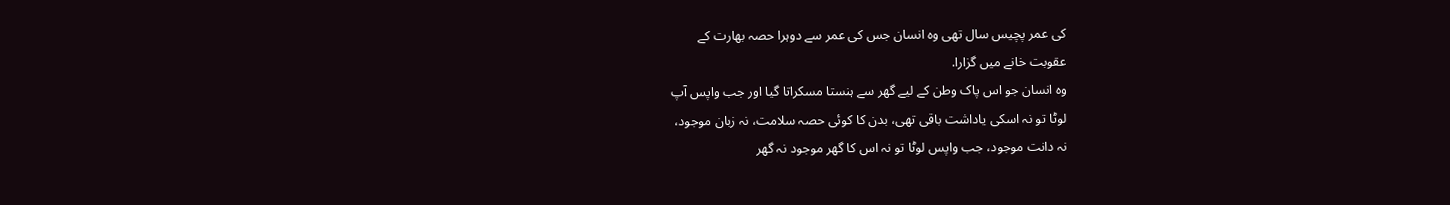کی عمر پچیس سال تھی وہ انسان جس کی عمر سے دوہرا حصہ بھارت کے
عقوبت خانے میں گزارا.
وہ انسان جو اس پاک وطن کے لیے گھر سے ہنستا مسکراتا گیا اور جب واپس آپ
لوٹا تو نہ اسکی یاداشت باقی تھی، بدن کا کوئی حصہ سلامت، نہ زبان موجود،
نہ دانت موجود، جب واپس لوٹا تو نہ اس کا گھر موجود نہ گھر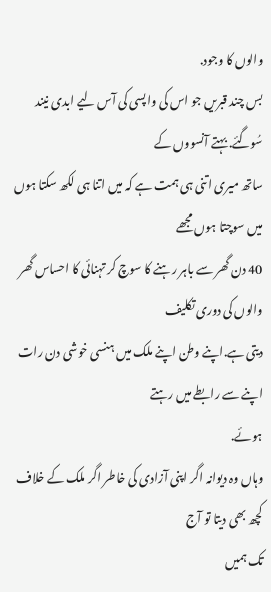والوں کا وجود.
بس چند قبریں جو اس کی واپسی کی آس لیے ابدی نیند سُوگئے. بہتے آنسووں کے
ساتھ میری اتنی ہی ہمت ہے کہ میں اتنا ہی لکھ سکتا ہوں میں سوچتا ہوں مجھے
40 دن گھر سے باہر رہنے کا سوچ کر تہنائی کا احساس گھر والوں کی دوری تکلیف
دیتی ہے.اپنے وطن اپنے ملک میں ہنسی خوشی دن رات اپنے سے رابطے میں رہتے
ہوئے.
وہاں وہ دیوانہ اگر اپنی آزادی کی خاطر اگر ملک کے خلاف کچھ بھی دیتا تو آج
تک ہمیں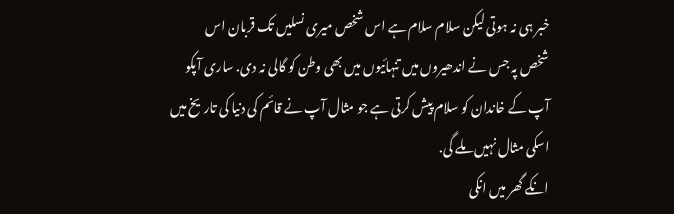خبر ہی نہ ہوتی لیکن سلام سلام ہے اس شخص میری نسلیں تک قربان اس
شخص پہ جس نے اندھیروں میں تنہائیوں میں بھی وطن کو گالی نہ دی. ساری آپکو
آپ کے خاندان کو سلام پیش کرتی ہے جو مثال آپ نے قائم کی دنیا کی تاریخ میں
اسکی مثال نہیں ملے گی.
انکے گھر میں انکی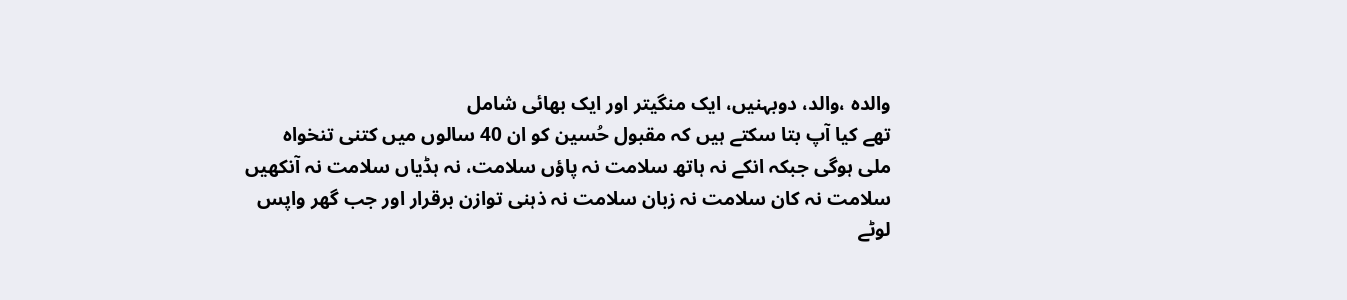والدہ ،والد، دوبہنیں، ایک منگیتر اور ایک بھائی شامل
تھے کیا آپ بتا سکتے ہیں کہ مقبول حُسین کو ان 40 سالوں میں کتنی تنخواہ
ملی ہوگی جبکہ انکے نہ ہاتھ سلامت نہ پاؤں سلامت، نہ ہڈیاں سلامت نہ آنکھیں
سلامت نہ کان سلامت نہ زبان سلامت نہ ذہنی توازن برقرار اور جب گھر واپس
لوٹے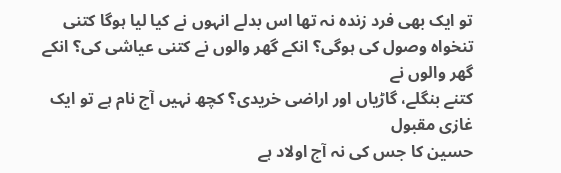تو ایک بھی فرد زندہ نہ تھا اس بدلے انہوں نے کیا لیا ہوگا کتنی
تنخواہ وصول کی ہوگی؟ انکے گھر والوں نے کتنی عیاشی کی؟ انکے گھر والوں نے
کتنے بنگلے، گاڑیاں اور اراضی خریدی؟ کچھ نہیں آج نام ہے تو ایک غازی مقبول
حسین کا جس کی نہ آج اولاد ہے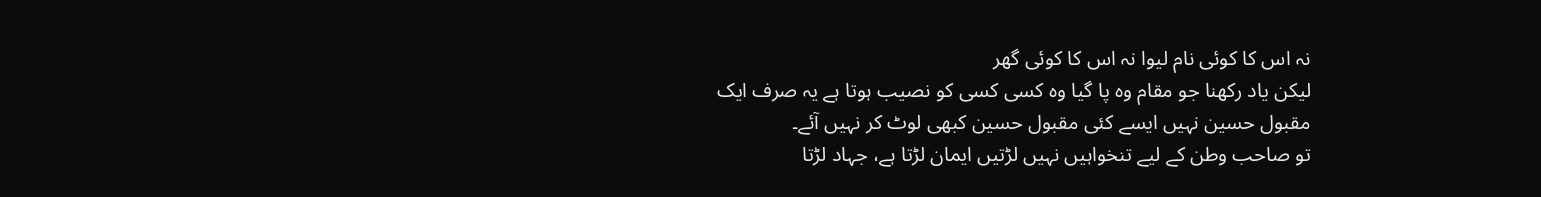نہ اس کا کوئی نام لیوا نہ اس کا کوئی گھر
لیکن یاد رکھنا جو مقام وہ پا گیا وہ کسی کسی کو نصیب ہوتا ہے یہ صرف ایک
مقبول حسین نہیں ایسے کئی مقبول حسین کبھی لوٹ کر نہیں آئے۔
تو صاحب وطن کے لیے تنخواہیں نہیں لڑتیں ایمان لڑتا ہے، جہاد لڑتا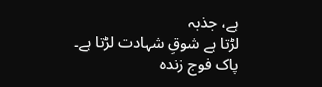ہے، جذبہ
لڑتا ہے شوقِ شہادت لڑتا ہے۔
پاک فوج زندہ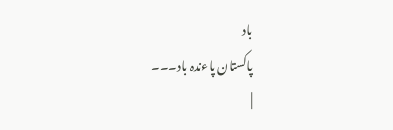باد
پاکستان پاءندہ باد۔۔۔
|